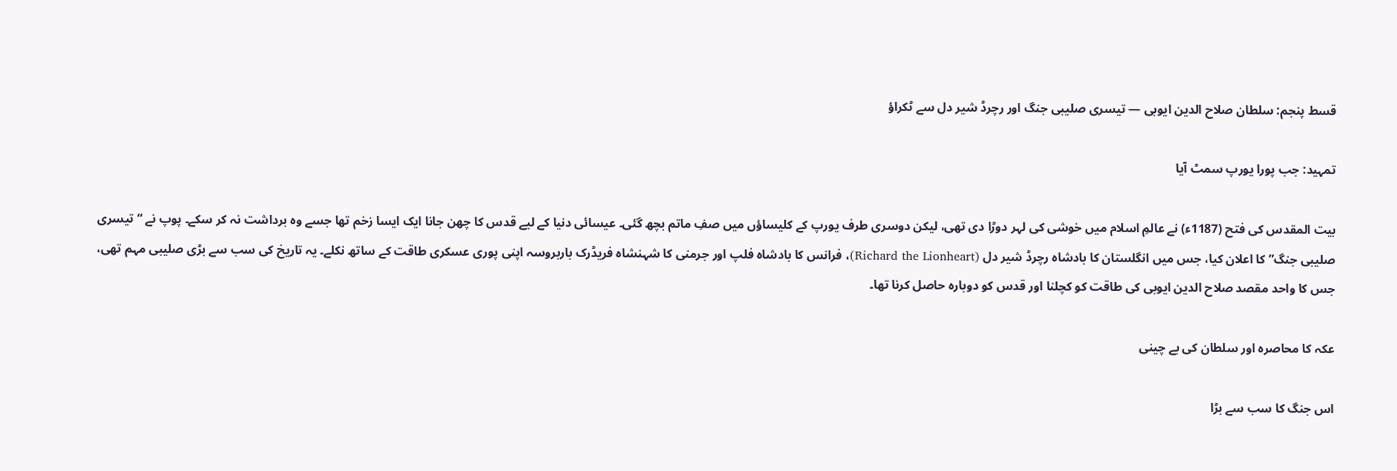قسط پنجم: سلطان صلاح الدین ایوبی — تیسری صلیبی جنگ اور رچرڈ شیر دل سے ٹکراؤ

تمہید: جب پورا یورپ سمٹ آیا

بیت المقدس کی فتح (1187ء) نے عالمِ اسلام میں خوشی کی لہر دوڑا دی تھی، لیکن دوسری طرف یورپ کے کلیساؤں میں صفِ ماتم بچھ گئی۔ عیسائی دنیا کے لیے قدس کا چھن جانا ایک ایسا زخم تھا جسے وہ برداشت نہ کر سکے۔ پوپ نے “تیسری صلیبی جنگ” کا اعلان کیا، جس میں انگلستان کا بادشاہ رچرڈ شیر دل (Richard the Lionheart)، فرانس کا بادشاہ فلپ اور جرمنی کا شہنشاہ فریڈرک باربروسہ اپنی پوری عسکری طاقت کے ساتھ نکلے۔ یہ تاریخ کی سب سے بڑی صلیبی مہم تھی، جس کا واحد مقصد صلاح الدین ایوبی کی طاقت کو کچلنا اور قدس کو دوبارہ حاصل کرنا تھا۔

عکہ کا محاصرہ اور سلطان کی بے چینی

اس جنگ کا سب سے بڑا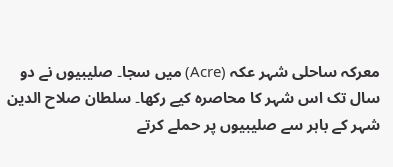معرکہ ساحلی شہر عکہ (Acre) میں سجا۔ صلیبیوں نے دو سال تک اس شہر کا محاصرہ کیے رکھا۔ سلطان صلاح الدین شہر کے باہر سے صلیبیوں پر حملے کرتے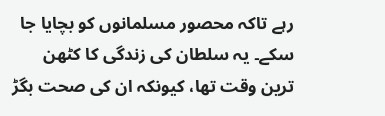رہے تاکہ محصور مسلمانوں کو بچایا جا سکے۔ یہ سلطان کی زندگی کا کٹھن ترین وقت تھا، کیونکہ ان کی صحت بگڑ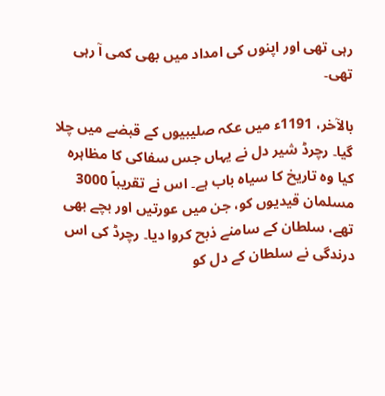رہی تھی اور اپنوں کی امداد میں بھی کمی آ رہی تھی۔

بالآخر، 1191ء میں عکہ صلیبیوں کے قبضے میں چلا گیا۔ رچرڈ شیر دل نے یہاں جس سفاکی کا مظاہرہ کیا وہ تاریخ کا سیاہ باب ہے۔ اس نے تقریباً 3000 مسلمان قیدیوں کو، جن میں عورتیں اور بچے بھی تھے، سلطان کے سامنے ذبح کروا دیا۔ رچرڈ کی اس درندگی نے سلطان کے دل کو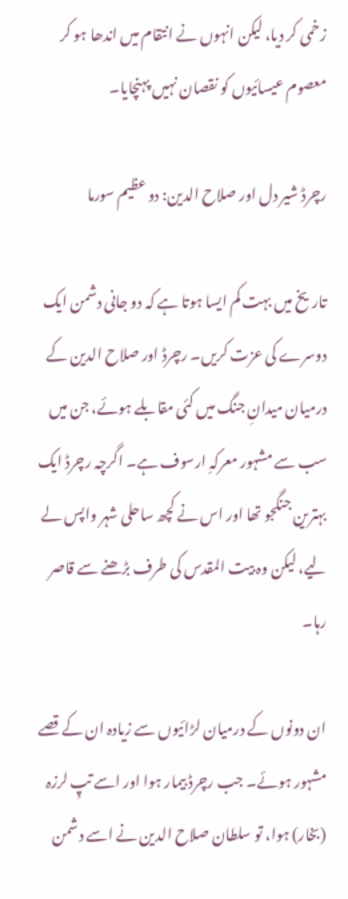زخمی کر دیا، لیکن انہوں نے انتقام میں اندھا ہو کر معصوم عیسائیوں کو نقصان نہیں پہنچایا۔

رچرڈ شیر دل اور صلاح الدین: دو عظیم سورما

تاریخ میں بہت کم ایسا ہوتا ہے کہ دو جانی دشمن ایک دوسرے کی عزت کریں۔ رچرڈ اور صلاح الدین کے درمیان میدانِ جنگ میں کئی مقابلے ہوئے، جن میں سب سے مشہور معرکہِ ارسوف ہے۔ اگرچہ رچرڈ ایک بہترین جنگجو تھا اور اس نے کچھ ساحلی شہر واپس لے لیے، لیکن وہ بیت المقدس کی طرف بڑھنے سے قاصر رہا۔

ان دونوں کے درمیان لڑائیوں سے زیادہ ان کے قصے مشہور ہوئے۔ جب رچرڈ بیمار ہوا اور اسے تپِ لرزہ (بخار) ہوا، تو سلطان صلاح الدین نے اسے دشمن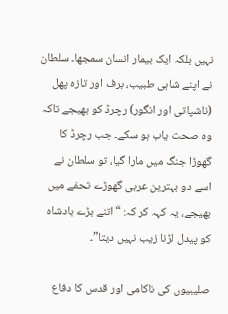نہیں بلکہ ایک بیمار انسان سمجھا۔ سلطان نے اپنے شاہی طبیب، برف اور تازہ پھل (ناشپاتی اور انگور) رچرڈ کو بھیجے تاکہ وہ صحت یاب ہو سکے۔ جب رچرڈ کا گھوڑا جنگ میں مارا گیا، تو سلطان نے اسے دو بہترین عربی گھوڑے تحفے میں بھیجے، یہ کہہ کر کہ: “اتنے بڑے بادشاہ کو پیدل لڑنا زیب نہیں دیتا”۔

صلیبیوں کی ناکامی اور قدس کا دفاع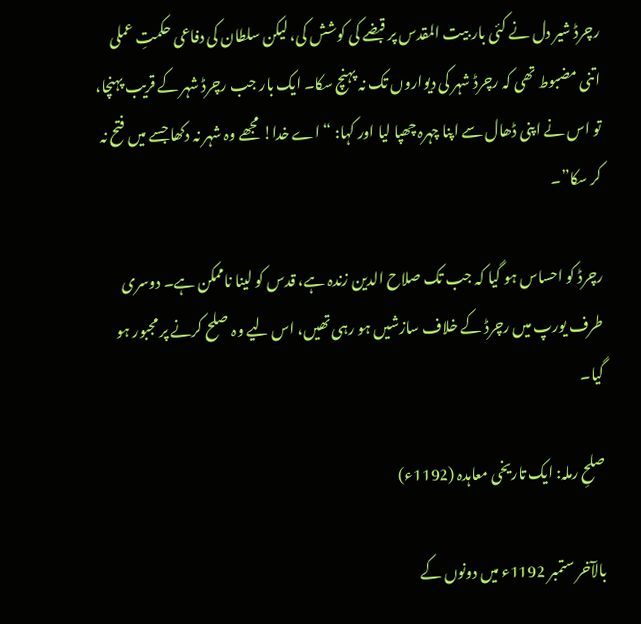رچرڈ شیر دل نے کئی بار بیت المقدس پر قبضے کی کوشش کی، لیکن سلطان کی دفاعی حکمتِ عملی اتنی مضبوط تھی کہ رچرڈ شہر کی دیواروں تک نہ پہنچ سکا۔ ایک بار جب رچرڈ شہر کے قریب پہنچا، تو اس نے اپنی ڈھال سے اپنا چہرہ چھپا لیا اور کہا: “اے خدا! مجھے وہ شہر نہ دکھا جسے میں فتح نہ کر سکا”۔

رچرڈ کو احساس ہو گیا کہ جب تک صلاح الدین زندہ ہے، قدس کو لینا ناممکن ہے۔ دوسری طرف یورپ میں رچرڈ کے خلاف سازشیں ہو رہی تھیں، اس لیے وہ صلح کرنے پر مجبور ہو گیا۔

صلحِ رملہ: ایک تاریخی معاہدہ (1192ء)

بالآخر ستمبر 1192ء میں دونوں کے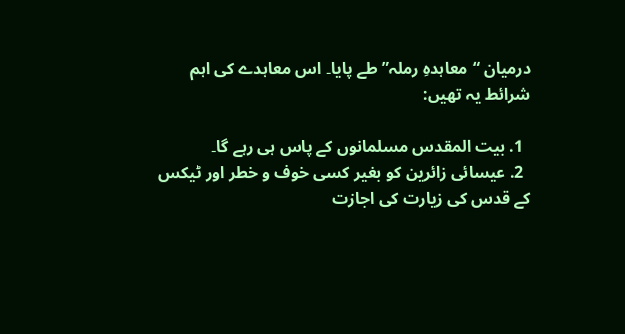درمیان “معاہدہِ رملہ” طے پایا۔ اس معاہدے کی اہم شرائط یہ تھیں:

  1. بیت المقدس مسلمانوں کے پاس ہی رہے گا۔
  2. عیسائی زائرین کو بغیر کسی خوف و خطر اور ٹیکس کے قدس کی زیارت کی اجازت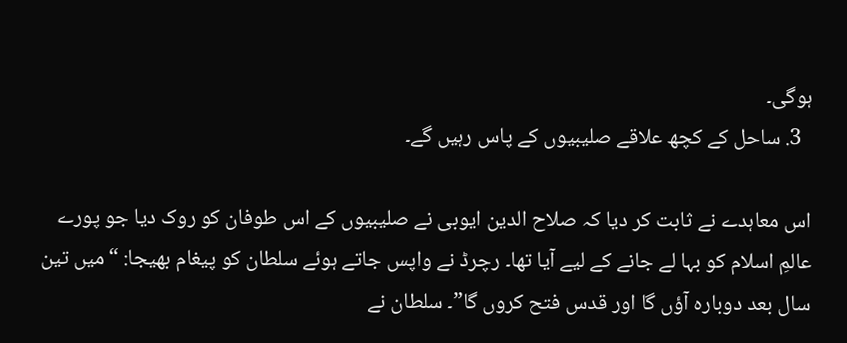ہوگی۔
  3. ساحل کے کچھ علاقے صلیبیوں کے پاس رہیں گے۔

اس معاہدے نے ثابت کر دیا کہ صلاح الدین ایوبی نے صلیبیوں کے اس طوفان کو روک دیا جو پورے عالمِ اسلام کو بہا لے جانے کے لیے آیا تھا۔ رچرڈ نے واپس جاتے ہوئے سلطان کو پیغام بھیجا: “میں تین سال بعد دوبارہ آؤں گا اور قدس فتح کروں گا”۔ سلطان نے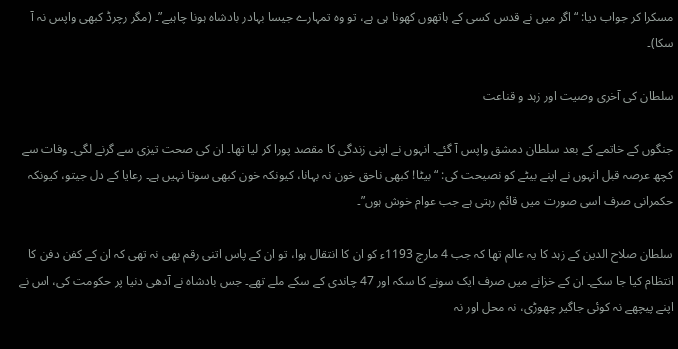مسکرا کر جواب دیا: “اگر میں نے قدس کسی کے ہاتھوں کھونا ہی ہے، تو وہ تمہارے جیسا بہادر بادشاہ ہونا چاہیے”۔ (مگر رچرڈ کبھی واپس نہ آ سکا)۔

سلطان کی آخری وصیت اور زہد و قناعت

جنگوں کے خاتمے کے بعد سلطان دمشق واپس آ گئے۔ انہوں نے اپنی زندگی کا مقصد پورا کر لیا تھا۔ ان کی صحت تیزی سے گرنے لگی۔ وفات سے کچھ عرصہ قبل انہوں نے اپنے بیٹے کو نصیحت کی: “بیٹا! کبھی ناحق خون نہ بہانا، کیونکہ خون کبھی سوتا نہیں ہے۔ رعایا کے دل جیتو، کیونکہ حکمرانی صرف اسی صورت میں قائم رہتی ہے جب عوام خوش ہوں”۔

سلطان صلاح الدین کے زہد کا یہ عالم تھا کہ جب 4 مارچ 1193ء کو ان کا انتقال ہوا، تو ان کے پاس اتنی رقم بھی نہ تھی کہ ان کے کفن دفن کا انتظام کیا جا سکے۔ ان کے خزانے میں صرف ایک سونے کا سکہ اور 47 چاندی کے سکے ملے تھے۔ جس بادشاہ نے آدھی دنیا پر حکومت کی، اس نے اپنے پیچھے نہ کوئی جاگیر چھوڑی، نہ محل اور نہ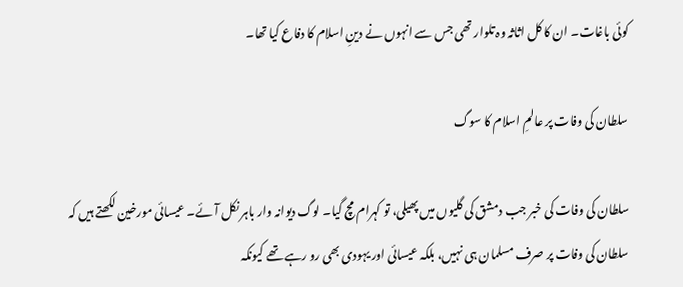کوئی باغات۔ ان کا کل اثاثہ وہ تلوار تھی جس سے انہوں نے دینِ اسلام کا دفاع کیا تھا۔

سلطان کی وفات پر عالمِ اسلام کا سوگ

سلطان کی وفات کی خبر جب دمشق کی گلیوں میں پھیلی، تو کہرام مچ گیا۔ لوگ دیوانہ وار باہر نکل آئے۔ عیسائی مورخین لکھتے ہیں کہ سلطان کی وفات پر صرف مسلمان ہی نہیں، بلکہ عیسائی اور یہودی بھی رو رہے تھے کیونکہ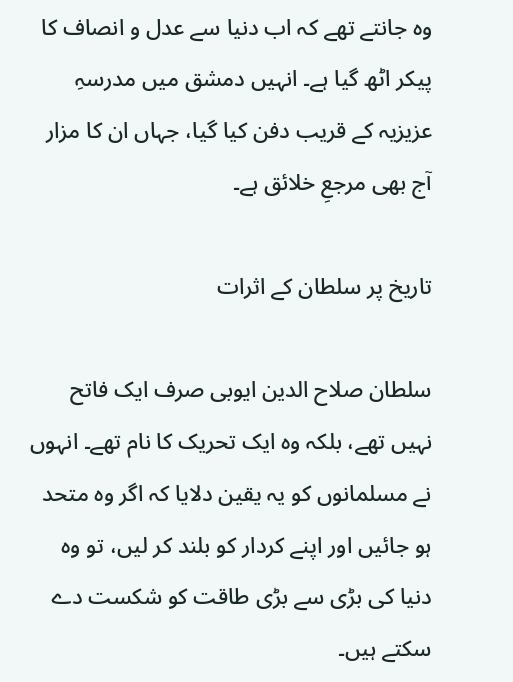وہ جانتے تھے کہ اب دنیا سے عدل و انصاف کا پیکر اٹھ گیا ہے۔ انہیں دمشق میں مدرسہِ عزیزیہ کے قریب دفن کیا گیا، جہاں ان کا مزار آج بھی مرجعِ خلائق ہے۔

تاریخ پر سلطان کے اثرات

سلطان صلاح الدین ایوبی صرف ایک فاتح نہیں تھے، بلکہ وہ ایک تحریک کا نام تھے۔ انہوں نے مسلمانوں کو یہ یقین دلایا کہ اگر وہ متحد ہو جائیں اور اپنے کردار کو بلند کر لیں، تو وہ دنیا کی بڑی سے بڑی طاقت کو شکست دے سکتے ہیں۔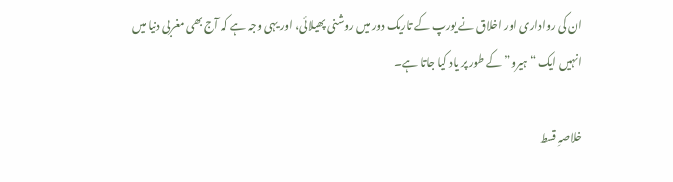ان کی رواداری اور اخلاق نے یورپ کے تاریک دور میں روشنی پھیلائی، اور یہی وجہ ہے کہ آج بھی مغربی دنیا میں انہیں ایک “ہیرو” کے طور پر یاد کیا جاتا ہے۔

خلاصہِ قسط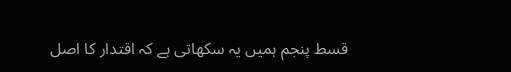قسط پنجم ہمیں یہ سکھاتی ہے کہ اقتدار کا اصل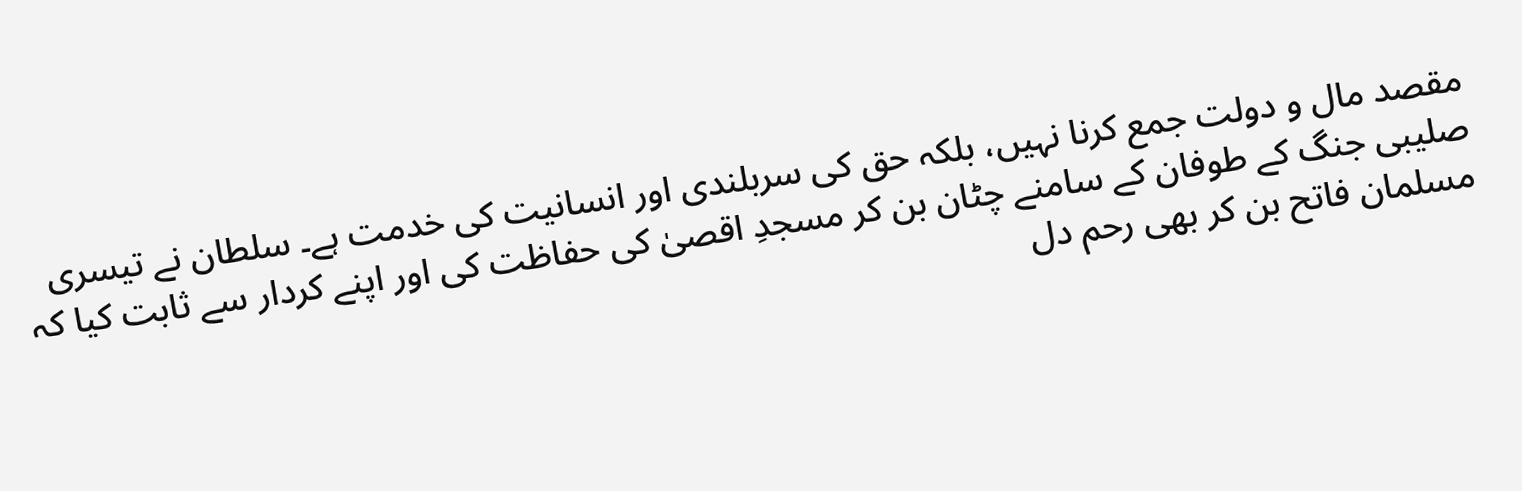مقصد مال و دولت جمع کرنا نہیں، بلکہ حق کی سربلندی اور انسانیت کی خدمت ہے۔ سلطان نے تیسری صلیبی جنگ کے طوفان کے سامنے چٹان بن کر مسجدِ اقصیٰ کی حفاظت کی اور اپنے کردار سے ثابت کیا کہ مسلمان فاتح بن کر بھی رحم دل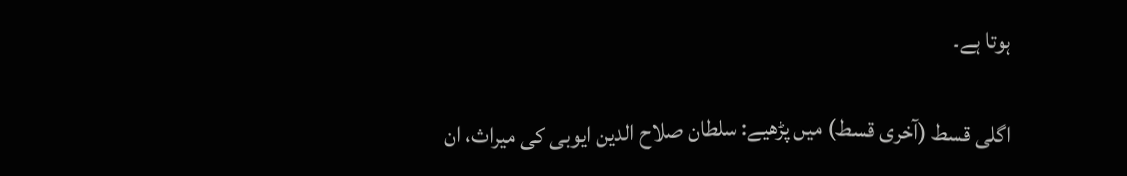ہوتا ہے۔

اگلی قسط (آخری قسط) میں پڑھیے: سلطان صلاح الدین ایوبی کی میراث، ان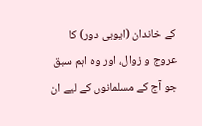کے خاندان (ایوبی دور) کا عروج و زوال، اور وہ اہم سبق جو آج کے مسلمانوں کے لیے ان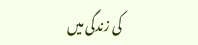کی زندگی میں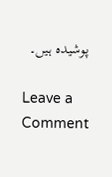پوشیدہ ہیں۔

Leave a Comment